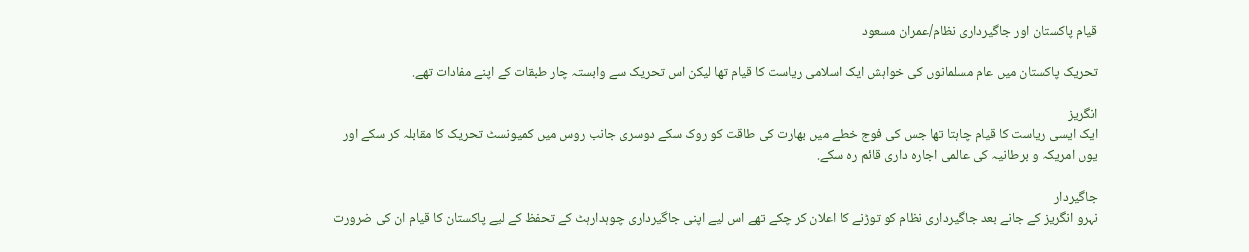قیام پاکستان اور جاگیرداری نظام/عمران مسعود

تحریک پاکستان میں عام مسلمانوں کی خواہش ایک اسلامی ریاست کا قیام تھا لیکن اس تحریک سے وابستہ چار طبقات کے اپنے مفادات تھے.

انگریز
ایک ایسی ریاست کا قیام چاہتا تھا جس کی فوج خطے میں بھارت کی طاقت کو روک سکے دوسری جانب روس میں کمیونسٹ تحریک کا مقابلہ کر سکے اور یوں امریکہ و برطانیہ کی عالمی اجارہ داری قائم رہ سکے.

جاگیردار
نہرو انگریز کے جانے بعد جاگیرداری نظام کو توڑنے کا اعلان کر چکے تھے اس لیے اپنی جاگیرداری چوہدارہٹ کے تحفظ کے لیے پاکستان کا قیام ان کی ضرورت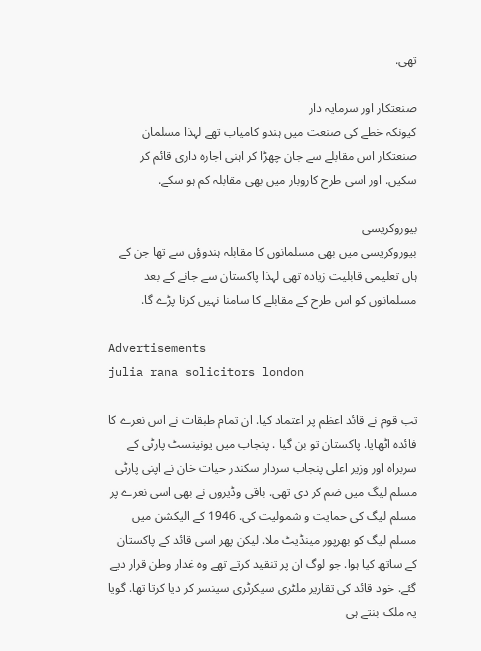تھی.

صنعتکار اور سرمایہ دار
کیونکہ خطے کی صنعت میں ہندو کامیاب تھے لہذا مسلمان صنعتکار اس مقابلے سے جان چھڑا کر اہنی اجارہ داری قائم کر سکیں. اور اسی طرح کاروبار میں بھی مقابلہ کم ہو سکے.

بیوروکریسی
بیوروکریسی میں بھی مسلمانوں کا مقابلہ ہندوؤں سے تھا جن کے ہاں تعلیمی قابلیت زیادہ تھی لہذا پاکستان سے جانے کے بعد مسلمانوں کو اس طرح کے مقابلے کا سامنا نہیں کرنا پڑے گا.

Advertisements
julia rana solicitors london

تب قوم نے قائد اعظم پر اعتماد کیا. ان تمام طبقات نے اس نعرے کا فائدہ اٹھایا. پاکستان تو بن گیا . پنجاب میں یونینسٹ پارٹی کے سربراہ اور وزیر اعلی پنجاب سردار سکندر حیات خان نے اپنی پارٹی مسلم لیگ میں ضم کر دی تھی. باقی وڈیروں نے بھی اسی نعرے پر مسلم لیگ کی حمایت و شمولیت کی. 1946 کے الیکشن میں مسلم لیگ کو بھرپور مینڈیٹ ملا. لیکن پھر اسی قائد کے پاکستان کے ساتھ کیا ہوا. جو لوگ ان پر تنقید کرتے تھے وہ غدار وطن قرار دیے گئے. خود قائد کی تقاریر ملٹری سیکرٹری سینسر کر دیا کرتا تھا. گویا یہ ملک بنتے ہی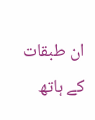ان طبقات کے ہاتھ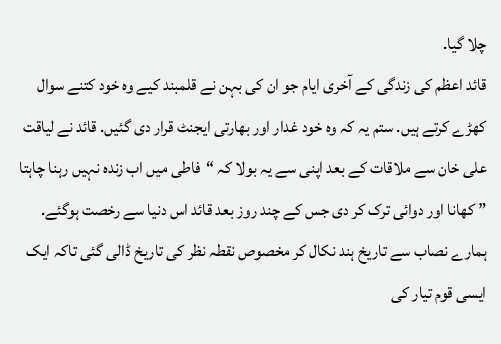چلا گیا.
قائد اعظم کی زندگی کے آخری ایام جو ان کی بہن نے قلمبند کیے وہ خود کتنے سوال کھڑے کرتے ہیں. ستم یہ کہ وہ خود غدار اور بھارتی ایجنٹ قرار دی گئیں. قائد نے لیاقت علی خان سے ملاقات کے بعد اپنی سے یہ بولا کہ “فاطی میں اب زندہ نہیں رہنا چاہتا ” کھانا اور دوائی ترک کر دی جس کے چند روز بعد قائد اس دنیا سے رخصت ہوگئے.
ہمارے نصاب سے تاریخ ہند نکال کر مخصوص نقطہ نظر کی تاریخ ڈالی گئی تاکہ ایک ایسی قوم تیار کی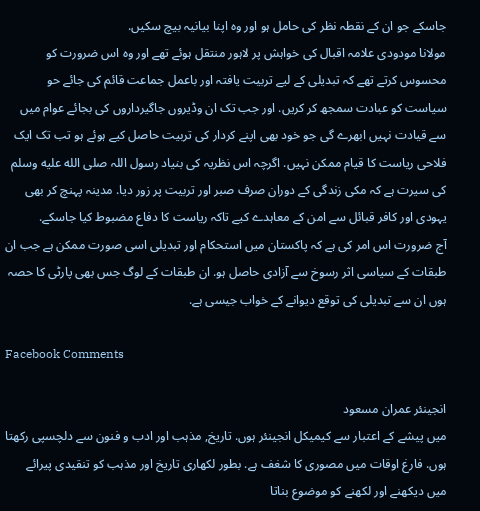جاسکے جو ان کے نقطہ نظر کی حامل ہو اور وہ اپنا بیانیہ بیچ سکیں.
مولانا مودودی علامہ اقبال کی خواہش پر لاہور منتقل ہوئے تھے اور وہ اس ضرورت کو محسوس کرتے تھے کہ تبدیلی کے لیے تربیت یافتہ اور باعمل جماعت قائم کی جائے حو سیاست کو عبادت سمجھ کر کریں. اور جب تک ان وڈیروں جاگیرداروں کی بجائے عوام میں سے قیادت نہیں ابھرے گی جو خود بھی اپنے کردار کی تربیت حاصل کیے ہوئے ہو تب تک ایک فلاحی ریاست کا قیام ممکن نہیں. اگرچہ اس نظریہ کی بنیاد رسول اللہ صلى الله عليه وسلم کی سیرت ہے کہ مکی زندگی کے دوران صرف صبر اور تربیت پر زور دیا. مدینہ پہنچ کر بھی یہودی اور کافر قبائل سے امن کے معاہدے کیے تاکہ ریاست کا دفاع مضبوط کیا جاسکے.
آج ضرورت اس امر کی ہے کہ پاکستان میں استحکام اور تبدیلی اسی صورت ممکن ہے جب ان طبقات کے سیاسی اثر رسوخ سے آزادی حاصل ہو. ان طبقات کے لوگ جس بھی پارٹی کا حصہ ہوں ان سے تبدیلی کی توقع دیوانے کے خواب جیسی ہے.

Facebook Comments

انجینئر عمران مسعود
میں پیشے کے اعتبار سے کیمیکل انجینئر ہوں. تاریخ, مذہب اور ادب و فنون سے دلچسپی رکھتا ہوں. فارغ اوقات میں مصوری کا شغف ہے. بطور لکھاری تاریخ اور مذہب کو تنقیدی پیرائے میں دیکھنے اور لکھنے کو موضوع بناتا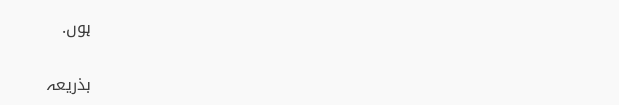ہوں.

بذریعہ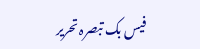فیس بک تبصرہ تحریر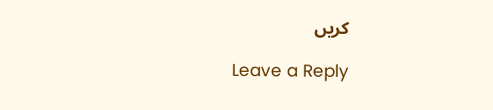کریں

Leave a Reply